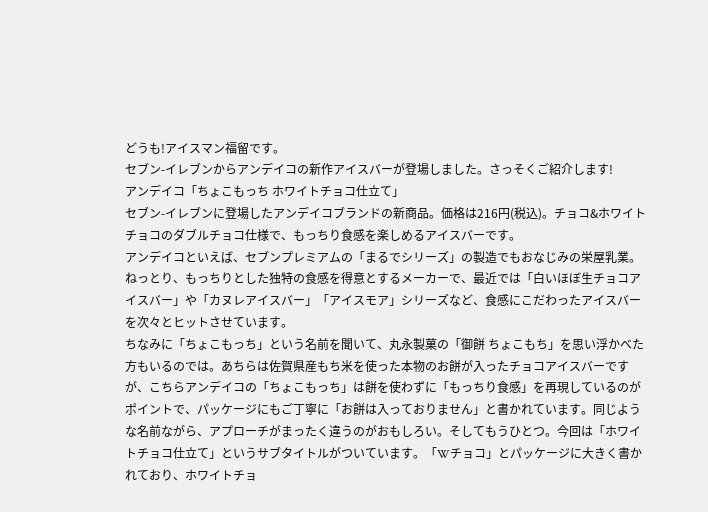どうも!アイスマン福留です。
セブン-イレブンからアンデイコの新作アイスバーが登場しました。さっそくご紹介します!
アンデイコ「ちょこもっち ホワイトチョコ仕立て」
セブン-イレブンに登場したアンデイコブランドの新商品。価格は216円(税込)。チョコ&ホワイトチョコのダブルチョコ仕様で、もっちり食感を楽しめるアイスバーです。
アンデイコといえば、セブンプレミアムの「まるでシリーズ」の製造でもおなじみの栄屋乳業。ねっとり、もっちりとした独特の食感を得意とするメーカーで、最近では「白いほぼ生チョコアイスバー」や「カヌレアイスバー」「アイスモア」シリーズなど、食感にこだわったアイスバーを次々とヒットさせています。
ちなみに「ちょこもっち」という名前を聞いて、丸永製菓の「御餅 ちょこもち」を思い浮かべた方もいるのでは。あちらは佐賀県産もち米を使った本物のお餅が入ったチョコアイスバーですが、こちらアンデイコの「ちょこもっち」は餅を使わずに「もっちり食感」を再現しているのがポイントで、パッケージにもご丁寧に「お餅は入っておりません」と書かれています。同じような名前ながら、アプローチがまったく違うのがおもしろい。そしてもうひとつ。今回は「ホワイトチョコ仕立て」というサブタイトルがついています。「Wチョコ」とパッケージに大きく書かれており、ホワイトチョ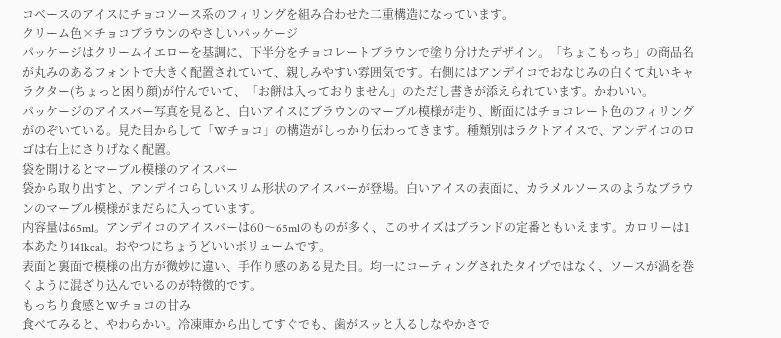コベースのアイスにチョコソース系のフィリングを組み合わせた二重構造になっています。
クリーム色×チョコブラウンのやさしいパッケージ
パッケージはクリームイエローを基調に、下半分をチョコレートブラウンで塗り分けたデザイン。「ちょこもっち」の商品名が丸みのあるフォントで大きく配置されていて、親しみやすい雰囲気です。右側にはアンデイコでおなじみの白くて丸いキャラクター(ちょっと困り顔)が佇んでいて、「お餅は入っておりません」のただし書きが添えられています。かわいい。
パッケージのアイスバー写真を見ると、白いアイスにブラウンのマーブル模様が走り、断面にはチョコレート色のフィリングがのぞいている。見た目からして「Wチョコ」の構造がしっかり伝わってきます。種類別はラクトアイスで、アンデイコのロゴは右上にさりげなく配置。
袋を開けるとマーブル模様のアイスバー
袋から取り出すと、アンデイコらしいスリム形状のアイスバーが登場。白いアイスの表面に、カラメルソースのようなブラウンのマーブル模様がまだらに入っています。
内容量は65ml。アンデイコのアイスバーは60〜65mlのものが多く、このサイズはブランドの定番ともいえます。カロリーは1本あたり141kcal。おやつにちょうどいいボリュームです。
表面と裏面で模様の出方が微妙に違い、手作り感のある見た目。均一にコーティングされたタイプではなく、ソースが渦を巻くように混ざり込んでいるのが特徴的です。
もっちり食感とWチョコの甘み
食べてみると、やわらかい。冷凍庫から出してすぐでも、歯がスッと入るしなやかさで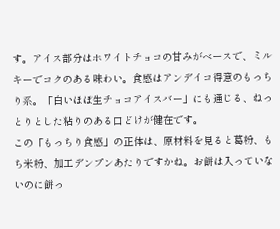す。アイス部分はホワイトチョコの甘みがベースで、ミルキーでコクのある味わい。食感はアンデイコ得意のもっちり系。「白いほぼ生チョコアイスバー」にも通じる、ねっとりとした粘りのある口どけが健在です。
この「もっちり食感」の正体は、原材料を見ると葛粉、もち米粉、加工デンプンあたりですかね。お餅は入っていないのに餅っ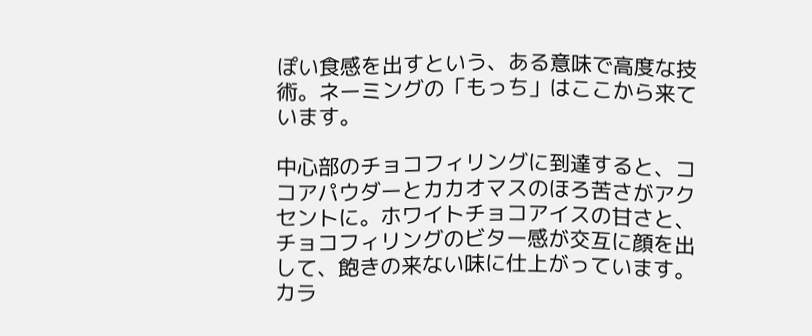ぽい食感を出すという、ある意味で高度な技術。ネーミングの「もっち」はここから来ています。

中心部のチョコフィリングに到達すると、ココアパウダーとカカオマスのほろ苦さがアクセントに。ホワイトチョコアイスの甘さと、チョコフィリングのビター感が交互に顔を出して、飽きの来ない味に仕上がっています。カラ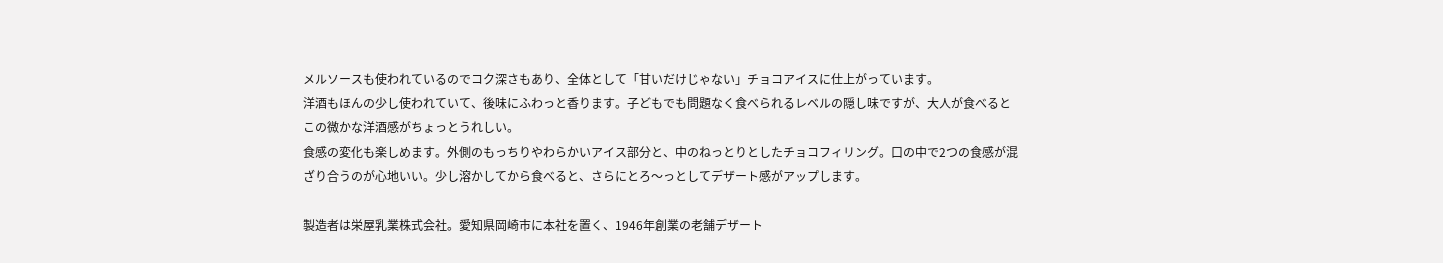メルソースも使われているのでコク深さもあり、全体として「甘いだけじゃない」チョコアイスに仕上がっています。
洋酒もほんの少し使われていて、後味にふわっと香ります。子どもでも問題なく食べられるレベルの隠し味ですが、大人が食べるとこの微かな洋酒感がちょっとうれしい。
食感の変化も楽しめます。外側のもっちりやわらかいアイス部分と、中のねっとりとしたチョコフィリング。口の中で2つの食感が混ざり合うのが心地いい。少し溶かしてから食べると、さらにとろ〜っとしてデザート感がアップします。

製造者は栄屋乳業株式会社。愛知県岡崎市に本社を置く、1946年創業の老舗デザート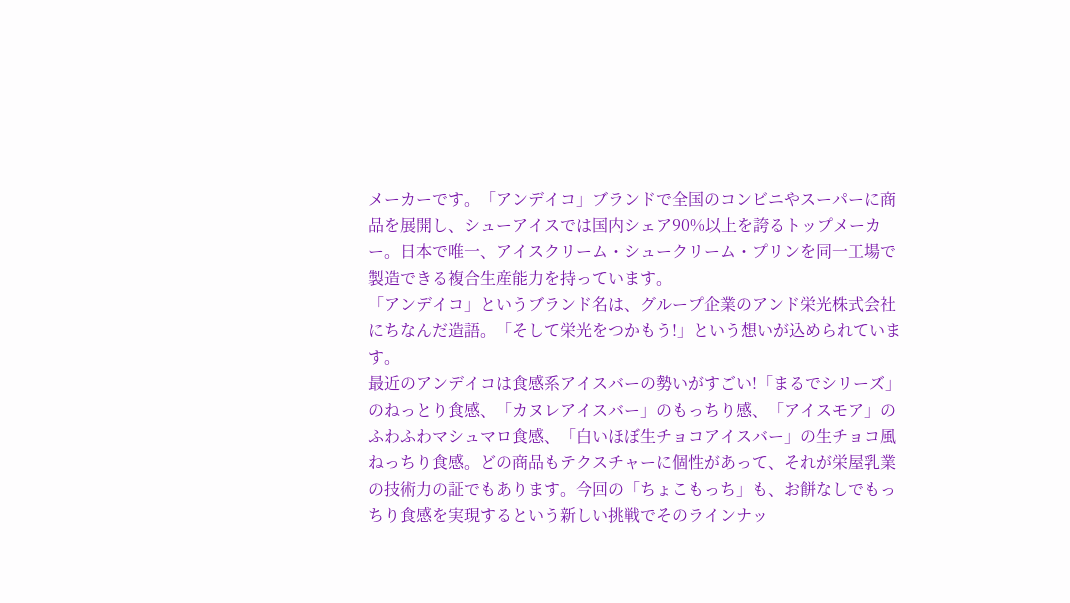メーカーです。「アンデイコ」ブランドで全国のコンビニやスーパーに商品を展開し、シューアイスでは国内シェア90%以上を誇るトップメーカー。日本で唯一、アイスクリーム・シュークリーム・プリンを同一工場で製造できる複合生産能力を持っています。
「アンデイコ」というブランド名は、グループ企業のアンド栄光株式会社にちなんだ造語。「そして栄光をつかもう!」という想いが込められています。
最近のアンデイコは食感系アイスバーの勢いがすごい!「まるでシリーズ」のねっとり食感、「カヌレアイスバー」のもっちり感、「アイスモア」のふわふわマシュマロ食感、「白いほぼ生チョコアイスバー」の生チョコ風ねっちり食感。どの商品もテクスチャーに個性があって、それが栄屋乳業の技術力の証でもあります。今回の「ちょこもっち」も、お餅なしでもっちり食感を実現するという新しい挑戦でそのラインナッ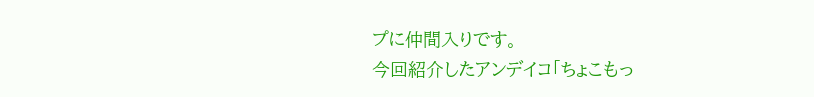プに仲間入りです。
今回紹介したアンデイコ「ちょこもっ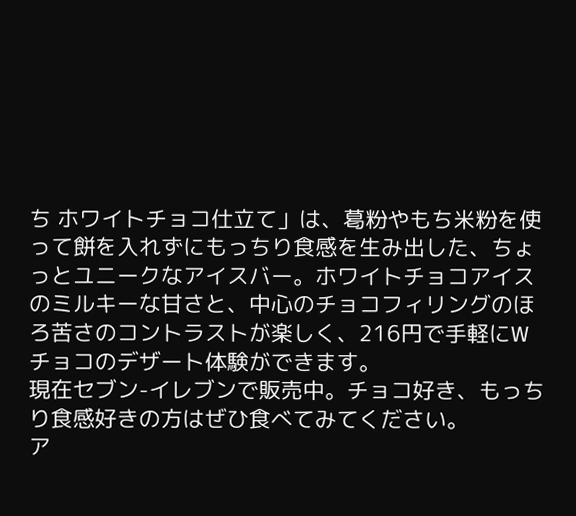ち ホワイトチョコ仕立て」は、葛粉やもち米粉を使って餅を入れずにもっちり食感を生み出した、ちょっとユニークなアイスバー。ホワイトチョコアイスのミルキーな甘さと、中心のチョコフィリングのほろ苦さのコントラストが楽しく、216円で手軽にWチョコのデザート体験ができます。
現在セブン-イレブンで販売中。チョコ好き、もっちり食感好きの方はぜひ食べてみてください。
ア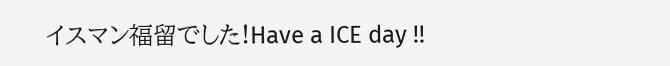イスマン福留でした!Have a ICE day !!